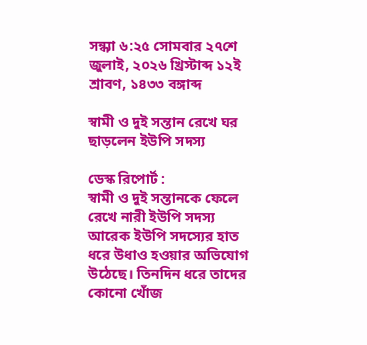সন্ধ্যা ৬:২৫ সোমবার ২৭শে জুলাই, ২০২৬ খ্রিস্টাব্দ ১২ই শ্রাবণ, ১৪৩৩ বঙ্গাব্দ

স্বামী ও দুই সন্তান রেখে ঘর ছাড়লেন ইউপি সদস্য

ডেস্ক রিপোর্ট :
স্বামী ও দুই সন্তানকে ফেলে রেখে নারী ইউপি সদস্য আরেক ইউপি সদস্যের হাত ধরে উধাও হওয়ার অভিযোগ উঠেছে। তিনদিন ধরে তাদের কোনো খোঁজ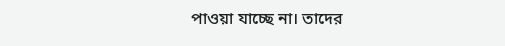পাওয়া যাচ্ছে না। তাদের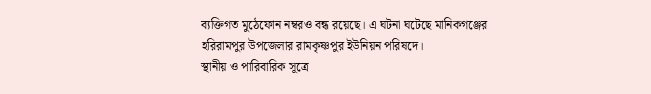ব্যক্তিগত মুঠেফোন নম্বরও বন্ধ রয়েছে। এ ঘটনা ঘটেছে মানিকগঞ্জের হরিরামপুর উপজেলার রামকৃষ্ণপুর ইউনিয়ন পরিষদে।
স্থানীয় ও পারিবারিক সূত্রে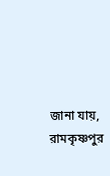জানা যায়, রামকৃষ্ণপুর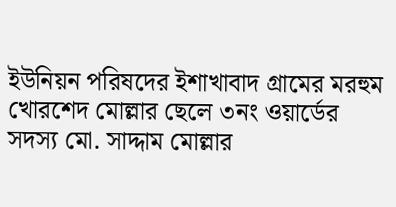ইউনিয়ন পরিষদের ইশাখাবাদ গ্রামের মরহুম খোরশেদ মোল্লার ছেলে ৩নং ওয়ার্ডের সদস্য মো. সাদ্দাম মোল্লার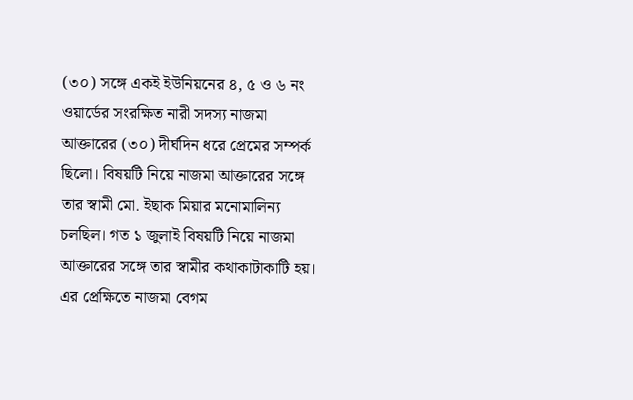(৩০) সঙ্গে একই ইউনিয়নের ৪, ৫ ও ৬ নং ওয়ার্ডের সংরক্ষিত নারী সদস্য নাজমা আক্তারের (৩০) দীর্ঘদিন ধরে প্রেমের সম্পর্ক ছিলো। বিষয়টি নিয়ে নাজমা আক্তারের সঙ্গে তার স্বামী মো. ইছাক মিয়ার মনোমালিন্য চলছিল। গত ১ জুলাই বিষয়টি নিয়ে নাজমা আক্তারের সঙ্গে তার স্বামীর কথাকাটাকাটি হয়। এর প্রেক্ষিতে নাজমা বেগম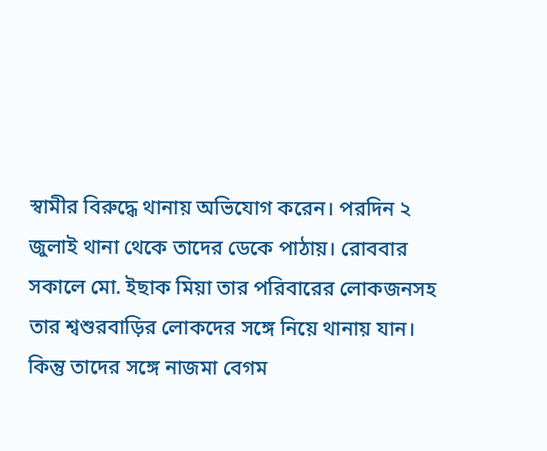স্বামীর বিরুদ্ধে থানায় অভিযোগ করেন। পরদিন ২ জুলাই থানা থেকে তাদের ডেকে পাঠায়। রোববার সকালে মো. ইছাক মিয়া তার পরিবারের লোকজনসহ তার শ্বশুরবাড়ির লোকদের সঙ্গে নিয়ে থানায় যান। কিন্তু তাদের সঙ্গে নাজমা বেগম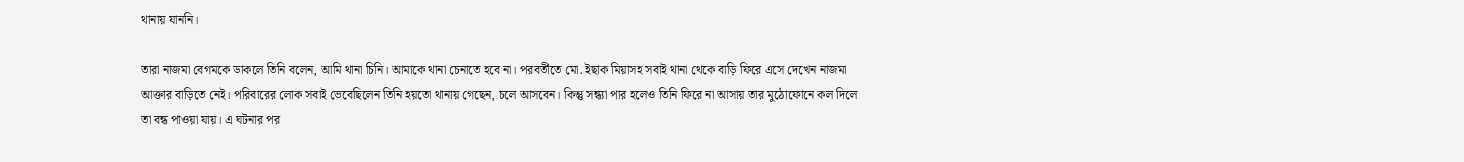থানায় যাননি।

তারা নাজমা বেগমকে ডাকলে তিনি বলেন, আমি থানা চিনি। আমাকে থানা চেনাতে হবে না। পরবর্তীতে মো. ইছাক মিয়াসহ সবাই থানা থেকে বাড়ি ফিরে এসে দেখেন নাজমা আক্তার বাড়িতে নেই। পরিবারের লোক সবাই ভেবেছিলেন তিনি হয়তো থানায় গেছেন, চলে আসবেন। কিন্তু সন্ধ্যা পার হলেও তিনি ফিরে না আসায় তার মুঠোফোনে কল দিলে তা বন্ধ পাওয়া যায়। এ ঘটনার পর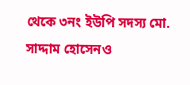থেকে ৩নং ইউপি সদস্য মো. সাদ্দাম হোসেনও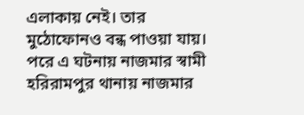এলাকায় নেই। তার মুঠোফোনও বন্ধ পাওয়া যায়। পরে এ ঘটনায় নাজমার স্বামী হরিরামপুর থানায় নাজমার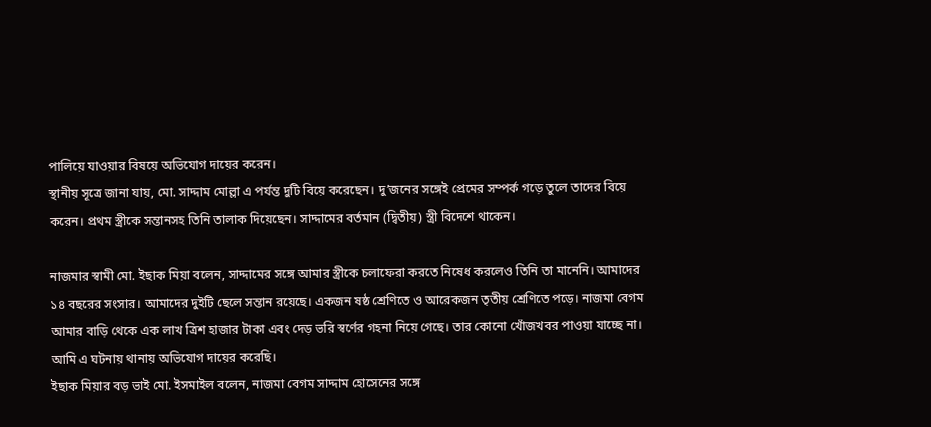পালিয়ে যাওয়ার বিষয়ে অভিযোগ দায়ের করেন।
স্থানীয় সূত্রে জানা যায়, মো. সাদ্দাম মোল্লা এ পর্যন্ত দুটি বিয়ে করেছেন। দু’জনের সঙ্গেই প্রেমের সম্পর্ক গড়ে তুলে তাদের বিয়ে করেন। প্রথম স্ত্রীকে সন্তানসহ তিনি তালাক দিয়েছেন। সাদ্দামের বর্তমান (দ্বিতীয়) স্ত্রী বিদেশে থাকেন।

নাজমার স্বামী মো. ইছাক মিয়া বলেন, সাদ্দামের সঙ্গে আমার স্ত্রীকে চলাফেরা করতে নিষেধ করলেও তিনি তা মানেনি। আমাদের ১৪ বছরের সংসার। আমাদের দুইটি ছেলে সন্তান রয়েছে। একজন ষষ্ঠ শ্রেণিতে ও আরেকজন তৃতীয় শ্রেণিতে পড়ে। নাজমা বেগম আমার বাড়ি থেকে এক লাখ ত্রিশ হাজার টাকা এবং দেড় ভরি স্বর্ণের গহনা নিয়ে গেছে। তার কোনো খোঁজখবর পাওয়া যাচ্ছে না। আমি এ ঘটনায় থানায় অভিযোগ দায়ের করেছি।
ইছাক মিয়ার বড় ভাই মো. ইসমাইল বলেন, নাজমা বেগম সাদ্দাম হোসেনের সঙ্গে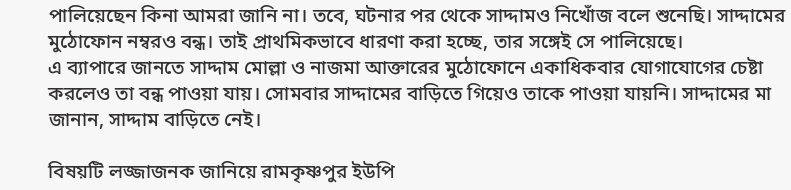পালিয়েছেন কিনা আমরা জানি না। তবে, ঘটনার পর থেকে সাদ্দামও নিখোঁজ বলে শুনেছি। সাদ্দামের মুঠোফোন নম্বরও বন্ধ। তাই প্রাথমিকভাবে ধারণা করা হচ্ছে, তার সঙ্গেই সে পালিয়েছে।
এ ব্যাপারে জানতে সাদ্দাম মোল্লা ও নাজমা আক্তারের মুঠোফোনে একাধিকবার যোগাযোগের চেষ্টা করলেও তা বন্ধ পাওয়া যায়। সোমবার সাদ্দামের বাড়িতে গিয়েও তাকে পাওয়া যায়নি। সাদ্দামের মা জানান, সাদ্দাম বাড়িতে নেই।

বিষয়টি লজ্জাজনক জানিয়ে রামকৃষ্ণপুর ইউপি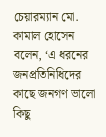চেয়ারম্যান মো. কামাল হোসেন বলেন, ‘এ ধরনের জনপ্রতিনিধিদের কাছে জনগণ ভালো কিছু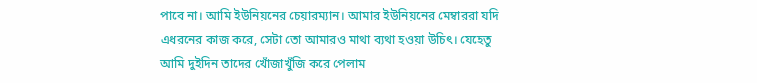পাবে না। আমি ইউনিয়নের চেয়ারম্যান। আমার ইউনিয়নের মেম্বাররা যদি এধরনের কাজ করে, সেটা তো আমারও মাথা ব্যথা হওয়া উচিৎ। যেহেতু আমি দুইদিন তাদের খোঁজাখুঁজি করে পেলাম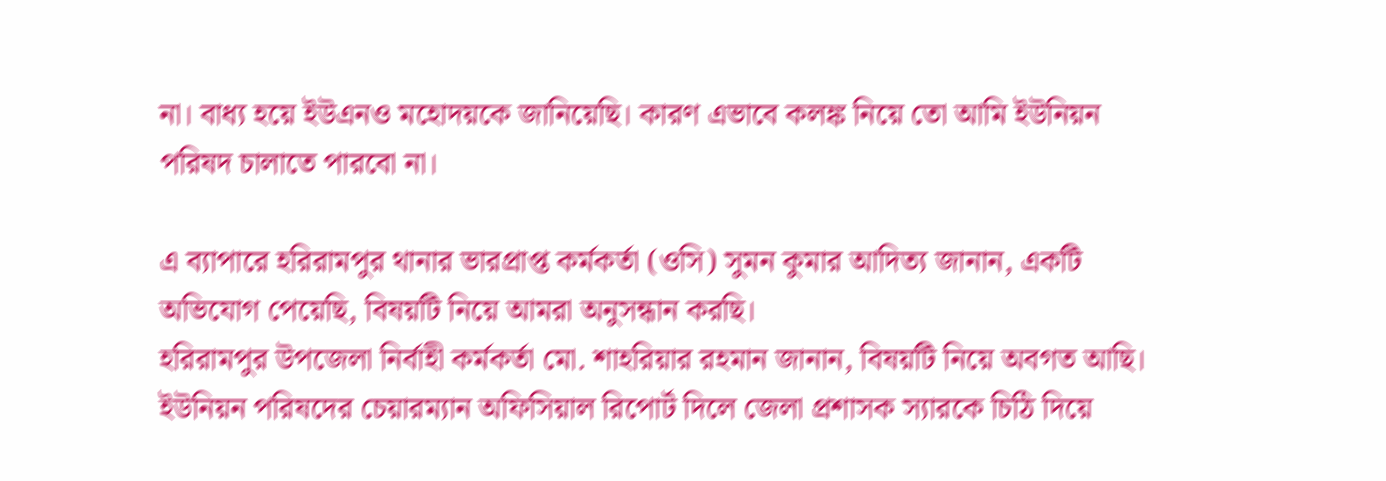না। বাধ্য হয়ে ইউএনও মহোদয়কে জানিয়েছি। কারণ এভাবে কলঙ্ক নিয়ে তো আমি ইউনিয়ন পরিষদ চালাতে পারবো না।

এ ব্যাপারে হরিরামপুর থানার ভারপ্রাপ্ত কর্মকর্তা (ওসি) সুমন কুমার আদিত্য জানান, একটি অভিযোগ পেয়েছি, বিষয়টি নিয়ে আমরা অনুসন্ধান করছি।
হরিরামপুর উপজেলা নির্বাহী কর্মকর্তা মো. শাহরিয়ার রহমান জানান, বিষয়টি নিয়ে অবগত আছি। ইউনিয়ন পরিষদের চেয়ারম্যান অফিসিয়াল রিপোর্ট দিলে জেলা প্রশাসক স্যারকে চিঠি দিয়ে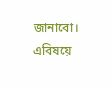জানাবো। এবিষয়ে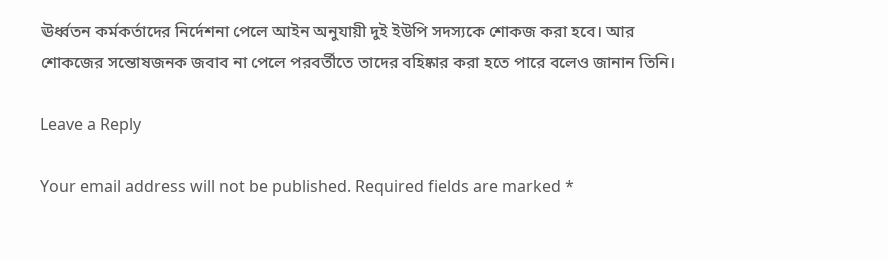ঊর্ধ্বতন কর্মকর্তাদের নির্দেশনা পেলে আইন অনুযায়ী দুই ইউপি সদস্যকে শোকজ করা হবে। আর শোকজের সন্তোষজনক জবাব না পেলে পরবর্তীতে তাদের বহিষ্কার করা হতে পারে বলেও জানান তিনি।

Leave a Reply

Your email address will not be published. Required fields are marked *